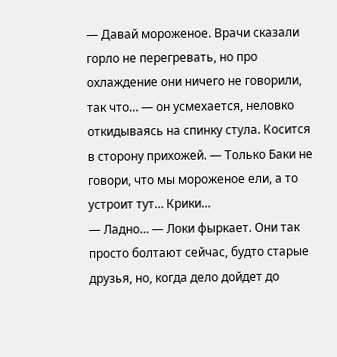— Давай мороженое. Врачи сказали горло не перегревать, но про охлаждение они ничего не говорили, так что… — он усмехается, неловко откидываясь на спинку стула. Косится в сторону прихожей. — Только Баки не говори, что мы мороженое ели, а то устроит тут… Крики…
— Ладно… — Локи фыркает. Они так просто болтают сейчас, будто старые друзья, но, когда дело дойдет до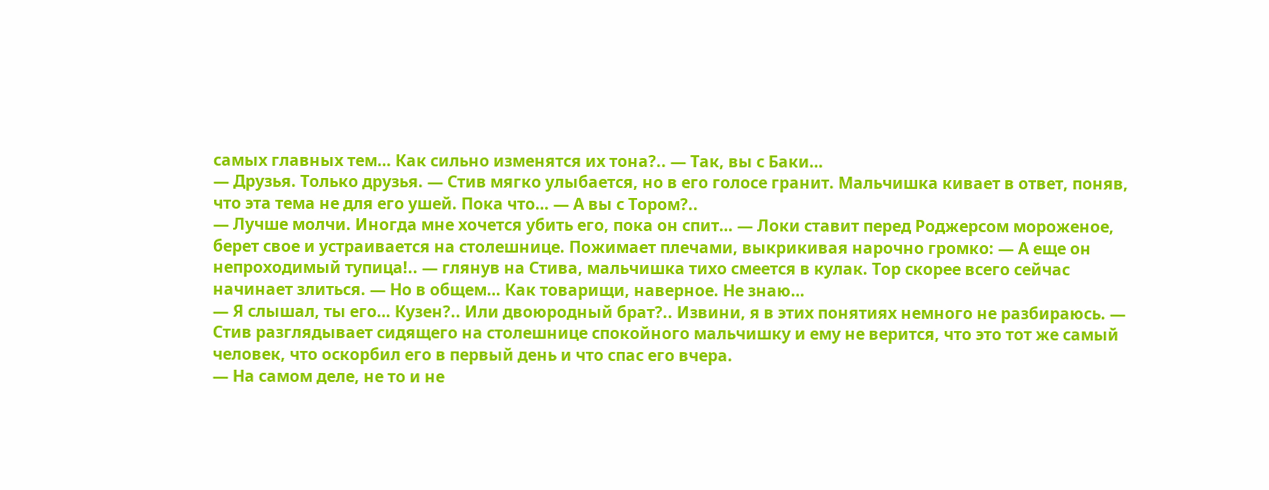самых главных тем… Как сильно изменятся их тона?.. — Так, вы с Баки…
— Друзья. Только друзья. — Стив мягко улыбается, но в его голосе гранит. Мальчишка кивает в ответ, поняв, что эта тема не для его ушей. Пока что… — А вы с Тором?..
— Лучше молчи. Иногда мне хочется убить его, пока он спит… — Локи ставит перед Роджерсом мороженое, берет свое и устраивается на столешнице. Пожимает плечами, выкрикивая нарочно громко: — А еще он непроходимый тупица!.. — глянув на Стива, мальчишка тихо смеется в кулак. Тор скорее всего сейчас начинает злиться. — Но в общем… Как товарищи, наверное. Не знаю…
— Я слышал, ты его… Кузен?.. Или двоюродный брат?.. Извини, я в этих понятиях немного не разбираюсь. — Стив разглядывает сидящего на столешнице спокойного мальчишку и ему не верится, что это тот же самый человек, что оскорбил его в первый день и что спас его вчера.
— На самом деле, не то и не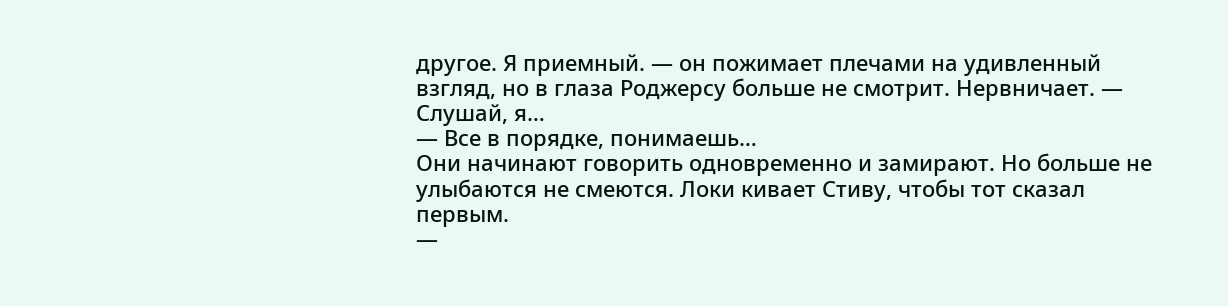другое. Я приемный. — он пожимает плечами на удивленный взгляд, но в глаза Роджерсу больше не смотрит. Нервничает. — Слушай, я…
— Все в порядке, понимаешь…
Они начинают говорить одновременно и замирают. Но больше не улыбаются не смеются. Локи кивает Стиву, чтобы тот сказал первым.
—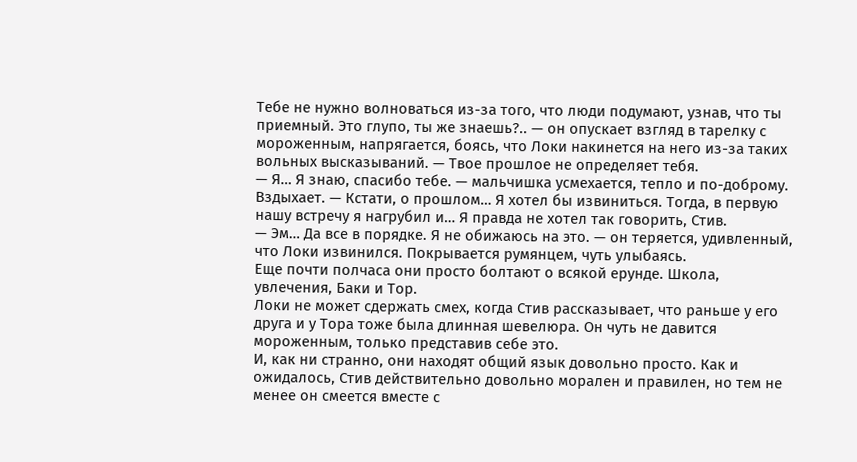Тебе не нужно волноваться из-за того, что люди подумают, узнав, что ты приемный. Это глупо, ты же знаешь?.. — он опускает взгляд в тарелку с мороженным, напрягается, боясь, что Локи накинется на него из-за таких вольных высказываний. — Твое прошлое не определяет тебя.
— Я… Я знаю, спасибо тебе. — мальчишка усмехается, тепло и по-доброму. Вздыхает. — Кстати, о прошлом… Я хотел бы извиниться. Тогда, в первую нашу встречу я нагрубил и… Я правда не хотел так говорить, Стив.
— Эм… Да все в порядке. Я не обижаюсь на это. — он теряется, удивленный, что Локи извинился. Покрывается румянцем, чуть улыбаясь.
Еще почти полчаса они просто болтают о всякой ерунде. Школа, увлечения, Баки и Тор.
Локи не может сдержать смех, когда Стив рассказывает, что раньше у его друга и у Тора тоже была длинная шевелюра. Он чуть не давится мороженным, только представив себе это.
И, как ни странно, они находят общий язык довольно просто. Как и ожидалось, Стив действительно довольно морален и правилен, но тем не менее он смеется вместе с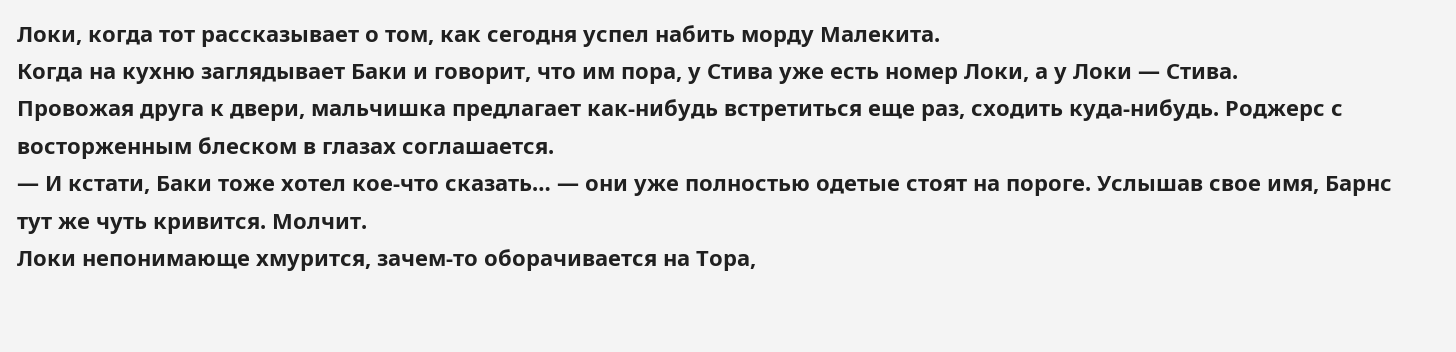Локи, когда тот рассказывает о том, как сегодня успел набить морду Малекита.
Когда на кухню заглядывает Баки и говорит, что им пора, у Стива уже есть номер Локи, а у Локи — Стива.
Провожая друга к двери, мальчишка предлагает как-нибудь встретиться еще раз, сходить куда-нибудь. Роджерс с восторженным блеском в глазах соглашается.
— И кстати, Баки тоже хотел кое-что сказать… — они уже полностью одетые стоят на пороге. Услышав свое имя, Барнс тут же чуть кривится. Молчит.
Локи непонимающе хмурится, зачем-то оборачивается на Тора,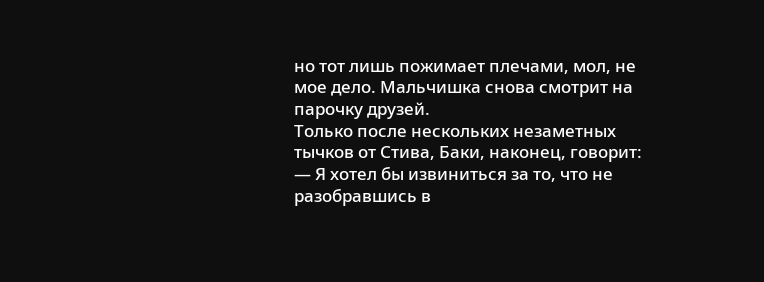но тот лишь пожимает плечами, мол, не мое дело. Мальчишка снова смотрит на парочку друзей.
Только после нескольких незаметных тычков от Стива, Баки, наконец, говорит:
— Я хотел бы извиниться за то, что не разобравшись в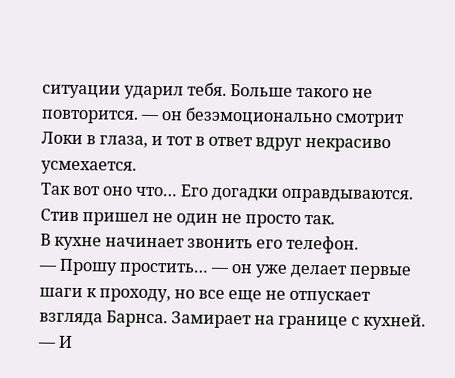ситуации ударил тебя. Больше такого не повторится. — он безэмоционально смотрит Локи в глаза, и тот в ответ вдруг некрасиво усмехается.
Так вот оно что… Его догадки оправдываются. Стив пришел не один не просто так.
В кухне начинает звонить его телефон.
— Прошу простить… — он уже делает первые шаги к проходу, но все еще не отпускает взгляда Барнса. Замирает на границе с кухней. — И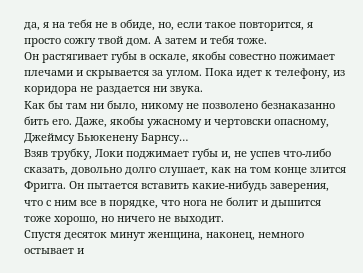да, я на тебя не в обиде, но, если такое повторится, я просто сожгу твой дом. А затем и тебя тоже.
Он растягивает губы в оскале, якобы совестно пожимает плечами и скрывается за углом. Пока идет к телефону, из коридора не раздается ни звука.
Как бы там ни было, никому не позволено безнаказанно бить его. Даже, якобы ужасному и чертовски опасному, Джеймсу Бьюкенену Барнсу…
Взяв трубку, Локи поджимает губы и, не успев что-либо сказать, довольно долго слушает, как на том конце злится Фригга. Он пытается вставить какие-нибудь заверения, что с ним все в порядке, что нога не болит и дышится тоже хорошо, но ничего не выходит.
Спустя десяток минут женщина, наконец, немного остывает и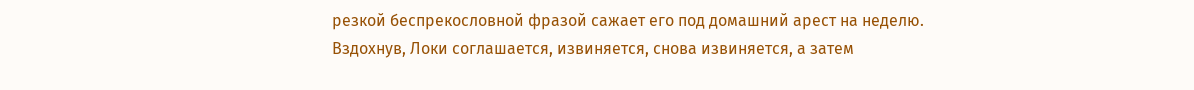резкой беспрекословной фразой сажает его под домашний арест на неделю.
Вздохнув, Локи соглашается, извиняется, снова извиняется, а затем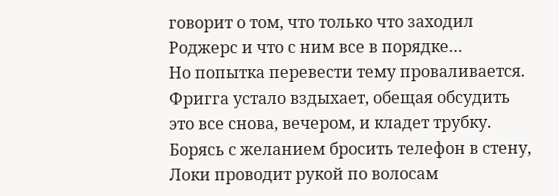говорит о том, что только что заходил Роджерс и что с ним все в порядке…
Но попытка перевести тему проваливается. Фригга устало вздыхает, обещая обсудить это все снова, вечером, и кладет трубку.
Борясь с желанием бросить телефон в стену, Локи проводит рукой по волосам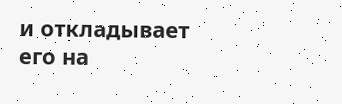и откладывает его на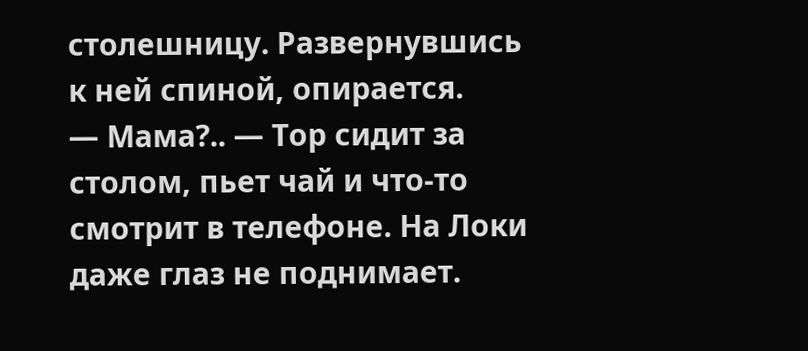столешницу. Развернувшись к ней спиной, опирается.
— Мама?.. — Тор сидит за столом, пьет чай и что-то смотрит в телефоне. На Локи даже глаз не поднимает.